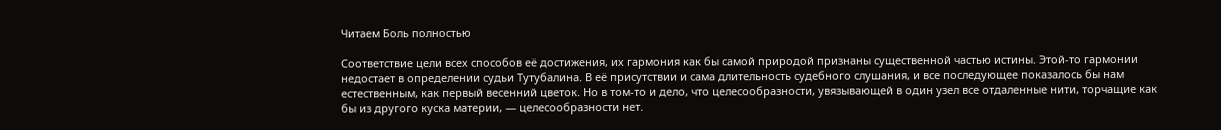Читаем Боль полностью

Соответствие цели всех способов её достижения, их гармония как бы самой природой признаны существенной частью истины. Этой-то гармонии недостает в определении судьи Тутубалина. В её присутствии и сама длительность судебного слушания, и все последующее показалось бы нам естественным, как первый весенний цветок. Но в том-то и дело, что целесообразности, увязывающей в один узел все отдаленные нити, торчащие как бы из другого куска материи, — целесообразности нет.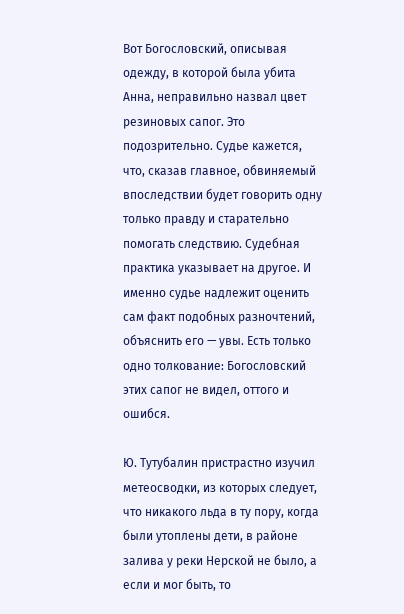Вот Богословский, описывая одежду, в которой была убита Анна, неправильно назвал цвет резиновых сапог. Это подозрительно. Судье кажется, что, сказав главное, обвиняемый впоследствии будет говорить одну только правду и старательно помогать следствию. Судебная практика указывает на другое. И именно судье надлежит оценить сам факт подобных разночтений, объяснить его — увы. Есть только одно толкование: Богословский этих сапог не видел, оттого и ошибся.

Ю. Тутубалин пристрастно изучил метеосводки, из которых следует, что никакого льда в ту пору, когда были утоплены дети, в районе залива у реки Нерской не было, а если и мог быть, то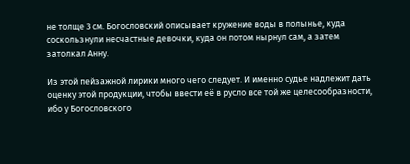не толще 3 см. Богословский описывает кружение воды в полынье, куда соскользнули несчастные девочки, куда он потом нырнул сам, а затем затолкал Анну.

Из этой пейзажной лирики много чего следует. И именно судье надлежит дать оценку этой продукции, чтобы ввести её в русло все той же целесообразности, ибо у Богословского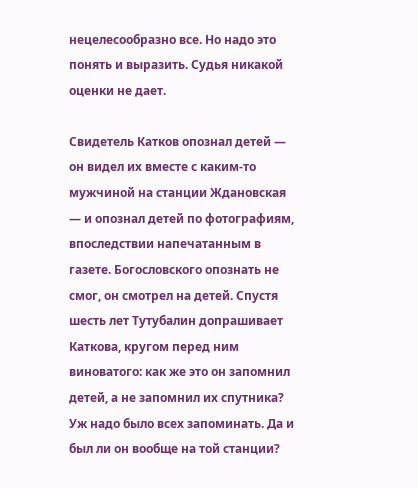нецелесообразно все. Но надо это понять и выразить. Судья никакой оценки не дает.

Свидетель Катков опознал детей — он видел их вместе с каким-то мужчиной на станции Ждановская — и опознал детей по фотографиям, впоследствии напечатанным в газете. Богословского опознать не смог, он смотрел на детей. Спустя шесть лет Тутубалин допрашивает Каткова, кругом перед ним виноватого: как же это он запомнил детей, а не запомнил их спутника? Уж надо было всех запоминать. Да и был ли он вообще на той станции?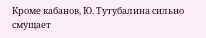Кроме кабанов, Ю. Тутубалина сильно смущает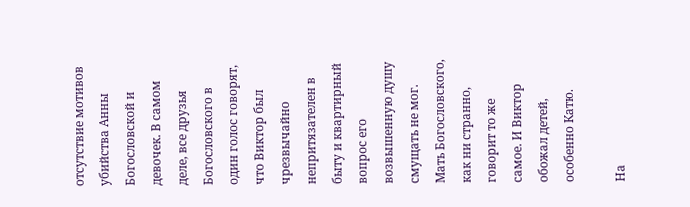отсутствие мотивов убийства Анны Богословской и девочек. В самом деле, все друзья Богословского в один голос говорят, что Виктор был чрезвычайно непритязателен в быту и квартирный вопрос его возвышенную душу смущать не мог. Мать Богословского, как ни странно, говорит то же самое. И Виктор обожал детей, особенно Катю.

На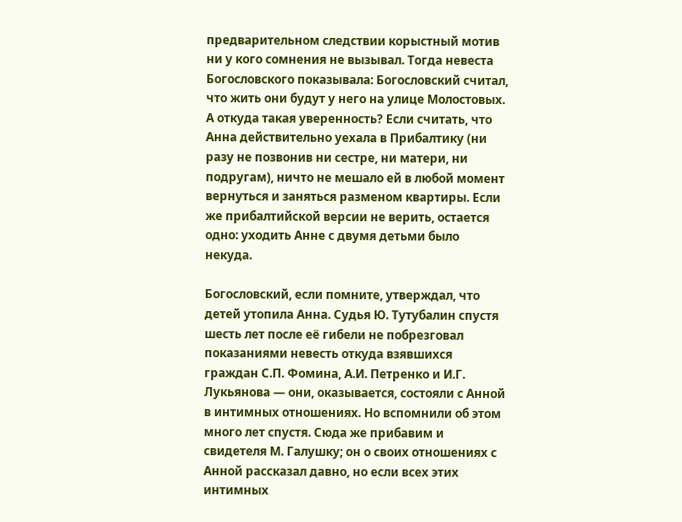предварительном следствии корыстный мотив ни у кого сомнения не вызывал. Тогда невеста Богословского показывала: Богословский считал, что жить они будут у него на улице Молостовых. А откуда такая уверенность? Если считать, что Анна действительно уехала в Прибалтику (ни разу не позвонив ни сестре, ни матери, ни подругам), ничто не мешало ей в любой момент вернуться и заняться разменом квартиры. Если же прибалтийской версии не верить, остается одно: уходить Анне с двумя детьми было некуда.

Богословский, если помните, утверждал, что детей утопила Анна. Судья Ю. Тутубалин спустя шесть лет после её гибели не побрезговал показаниями невесть откуда взявшихся граждан С.П. Фомина, А.И. Петренко и И.Г. Лукьянова — они, оказывается, состояли с Анной в интимных отношениях. Но вспомнили об этом много лет спустя. Сюда же прибавим и свидетеля М. Галушку; он о своих отношениях с Анной рассказал давно, но если всех этих интимных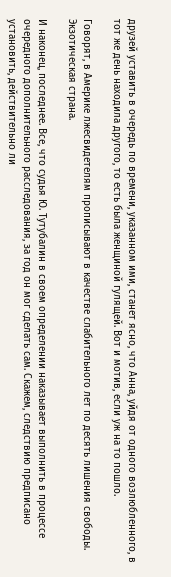друзей уставить в очередь по времени, указанном ими, станет ясно, что Анна, уйдя от одного возлюбленного, в тот же день находила другого, то есть была женщиной гулящей. Вот и мотив, если уж на то пошло.

Говорят, в Америке лжесвидетелям прописывают в качестве слабительного лет по десять лишения свободы. Экзотическая страна.

И наконец, последнее. Все, что судья Ю. Тутубалин в своем определении наказывает выполнить в процессе очередного дополнительного расследования, за год он мог сделать сам. Скажем, следствию предписано установить, действительно ли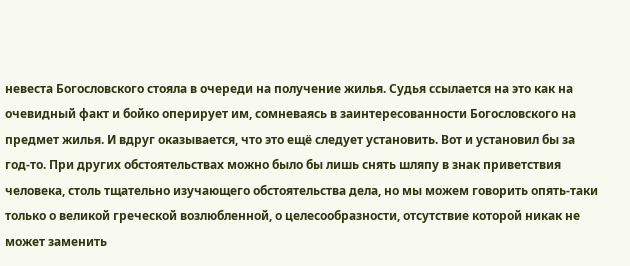невеста Богословского стояла в очереди на получение жилья. Судья ссылается на это как на очевидный факт и бойко оперирует им, сомневаясь в заинтересованности Богословского на предмет жилья. И вдруг оказывается, что это ещё следует установить. Вот и установил бы за год-то. При других обстоятельствах можно было бы лишь снять шляпу в знак приветствия человека, столь тщательно изучающего обстоятельства дела, но мы можем говорить опять-таки только о великой греческой возлюбленной, о целесообразности, отсутствие которой никак не может заменить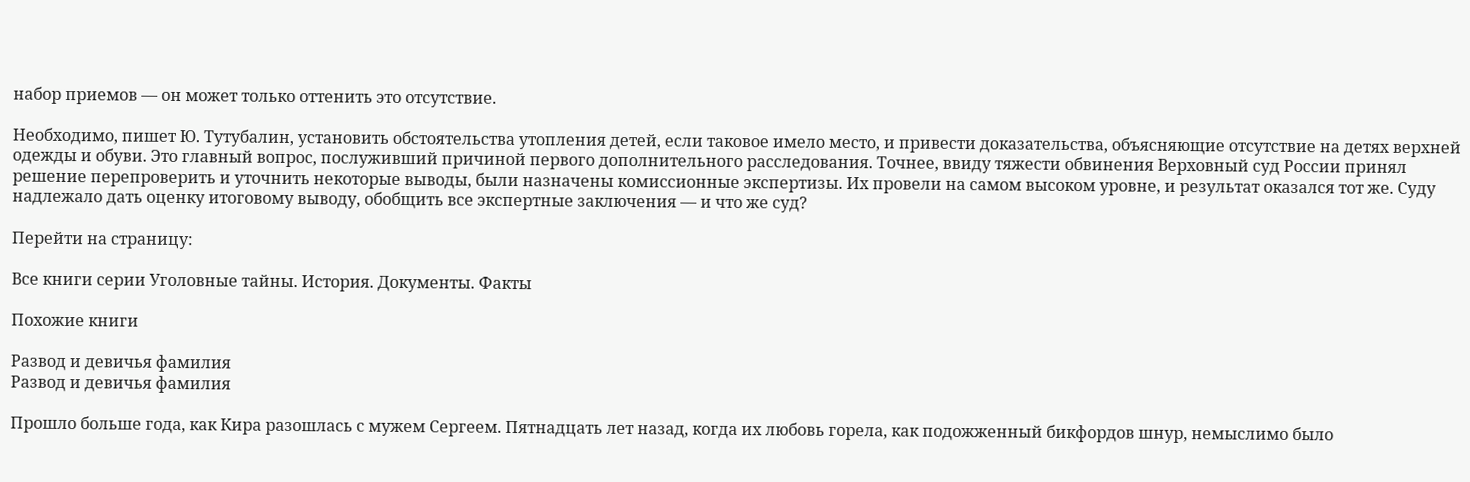набор приемов — он может только оттенить это отсутствие.

Необходимо, пишет Ю. Тутубалин, установить обстоятельства утопления детей, если таковое имело место, и привести доказательства, объясняющие отсутствие на детях верхней одежды и обуви. Это главный вопрос, послуживший причиной первого дополнительного расследования. Точнее, ввиду тяжести обвинения Верховный суд России принял решение перепроверить и уточнить некоторые выводы, были назначены комиссионные экспертизы. Их провели на самом высоком уровне, и результат оказался тот же. Суду надлежало дать оценку итоговому выводу, обобщить все экспертные заключения — и что же суд?

Перейти на страницу:

Все книги серии Уголовные тайны. История. Документы. Факты

Похожие книги

Развод и девичья фамилия
Развод и девичья фамилия

Прошло больше года, как Кира разошлась с мужем Сергеем. Пятнадцать лет назад, когда их любовь горела, как подожженный бикфордов шнур, немыслимо было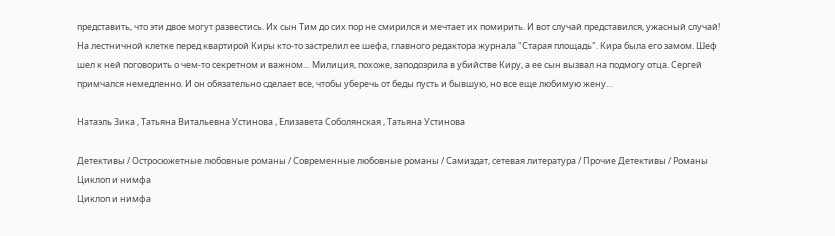представить, что эти двое могут развестись. Их сын Тим до сих пор не смирился и мечтает их помирить. И вот случай представился, ужасный случай! На лестничной клетке перед квартирой Киры кто-то застрелил ее шефа, главного редактора журнала "Старая площадь". Кира была его замом. Шеф шел к ней поговорить о чем-то секретном и важном… Милиция, похоже, заподозрила в убийстве Киру, а ее сын вызвал на подмогу отца. Сергей примчался немедленно. И он обязательно сделает все, чтобы уберечь от беды пусть и бывшую, но все еще любимую жену…

Натаэль Зика , Татьяна Витальевна Устинова , Елизавета Соболянская , Татьяна Устинова

Детективы / Остросюжетные любовные романы / Современные любовные романы / Самиздат, сетевая литература / Прочие Детективы / Романы
Циклоп и нимфа
Циклоп и нимфа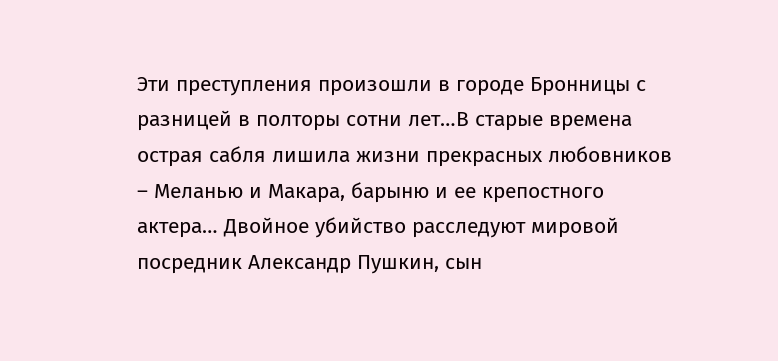Эти преступления произошли в городе Бронницы с разницей в полторы сотни лет…В старые времена острая сабля лишила жизни прекрасных любовников – Меланью и Макара, барыню и ее крепостного актера… Двойное убийство расследуют мировой посредник Александр Пушкин, сын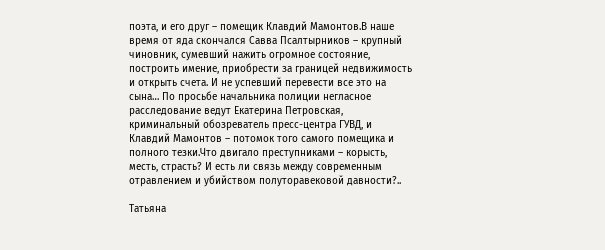поэта, и его друг – помещик Клавдий Мамонтов.В наше время от яда скончался Савва Псалтырников – крупный чиновник, сумевший нажить огромное состояние, построить имение, приобрести за границей недвижимость и открыть счета. И не успевший перевести все это на сына… По просьбе начальника полиции негласное расследование ведут Екатерина Петровская, криминальный обозреватель пресс-центра ГУВД, и Клавдий Мамонтов – потомок того самого помещика и полного тезки.Что двигало преступниками – корысть, месть, страсть? И есть ли связь между современным отравлением и убийством полуторавековой давности?..

Татьяна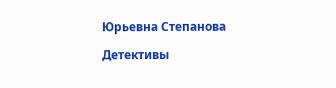Юрьевна Степанова

Детективы